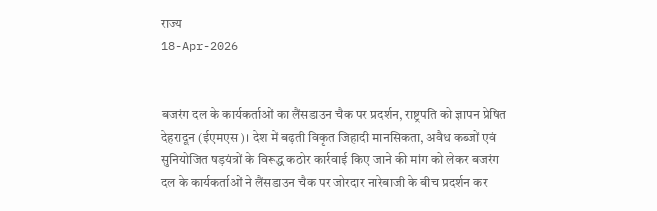राज्य
18-Apr-2026


बजरंग दल के कार्यकर्ताओं का लैंसडाउन चैक पर प्रदर्शन, राष्ट्रपति को ज्ञापन प्रेषित देहरादून (ईएमएस)। देश में बढ़ती विकृत जिहादी मानसिकता, अवैध कब्जों एवं सुनियोजित षड़यंत्रों के विरूद्ध कठोर कार्रवाई किए जाने की मांग को लेकर बजरंग दल के कार्यकर्ताओं ने लैंसडाउन चैक पर जोरदार नारेबाजी के बीच प्रदर्शन कर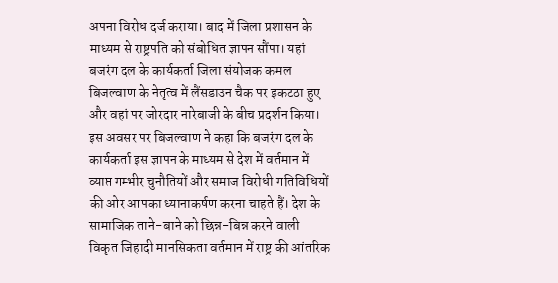अपना विरोध दर्ज कराया। बाद में जिला प्रशासन के माध्यम से राष्ट्रपति को संबोधित ज्ञापन सौंपा। यहां बजरंग दल के कार्यकर्ता जिला संयोजक कमल बिजल्वाण के नेतृत्व में लैंसडाउन चैक पर इकटठा हुए और वहां पर जोरदार नारेबाजी के बीच प्रदर्शन किया। इस अवसर पर बिजल्वाण ने कहा कि बजरंग दल के कार्यकर्ता इस ज्ञापन के माध्यम से देश में वर्तमान में व्याप्त गम्भीर चुनौतियों और समाज विरोधी गतिविधियों की ओर आपका ध्यानाकर्षण करना चाहते हैं। देश के सामाजिक ताने-बाने को छिन्न-बिन्न करने वाली विकृत जिहादी मानसिकता वर्तमान में राष्ट्र की आंतरिक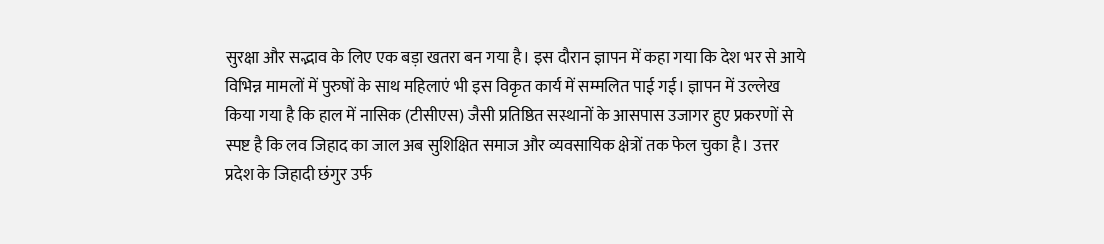सुरक्षा और सद्भाव के लिए एक बड़ा खतरा बन गया है। इस दौरान ज्ञापन में कहा गया कि देश भर से आये विभिन्न मामलों में पुरुषों के साथ महिलाएं भी इस विकृत कार्य में सम्मलित पाई गई। ज्ञापन में उल्लेख किया गया है कि हाल में नासिक (टीसीएस) जैसी प्रतिष्ठित सस्थानों के आसपास उजागर हुए प्रकरणों से स्पष्ट है कि लव जिहाद का जाल अब सुशिक्षित समाज और व्यवसायिक क्षेत्रों तक फेल चुका है। उत्तर प्रदेश के जिहादी छंगुर उर्फ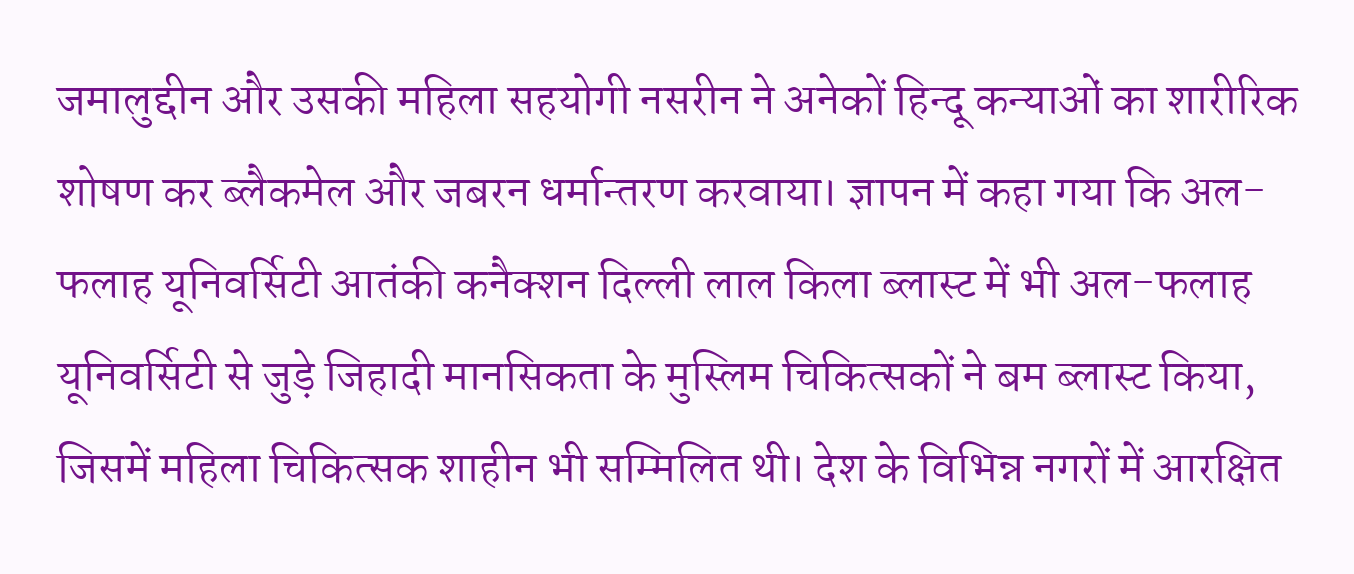जमालुद्दीन और उसकी महिला सहयोगी नसरीन ने अनेकों हिन्दू कन्याओं का शारीरिक शोषण कर ब्लैकमेल और जबरन धर्मान्तरण करवाया। ज्ञापन में कहा गया कि अल-फलाह यूनिवर्सिटी आतंकी कनैक्शन दिल्ली लाल किला ब्लास्ट में भी अल-फलाह यूनिवर्सिटी से जुड़े जिहादी मानसिकता के मुस्लिम चिकित्सकों ने बम ब्लास्ट किया, जिसमें महिला चिकित्सक शाहीन भी सम्मिलित थी। देश के विभिन्न नगरों में आरक्षित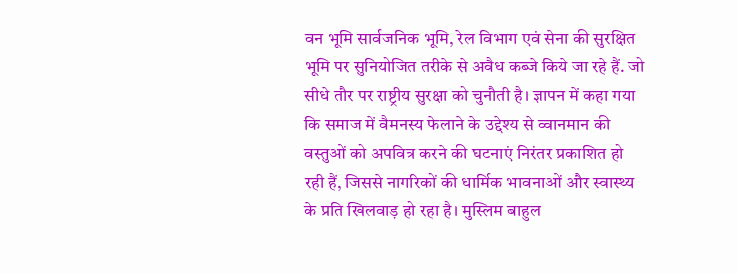वन भूमि सार्वजनिक भूमि, रेल विभाग एवं सेना की सुरक्षित भूमि पर सुनियोजित तरीके से अवैध कब्जे किये जा रहे हैं. जो सीधे तौर पर राष्ट्रीय सुरक्षा को चुनौती है। ज्ञापन में कहा गया कि समाज में वैमनस्य फेलाने के उद्देश्य से व्वानमान की वस्तुओं को अपवित्र करने की घटनाएं निरंतर प्रकाशित हो रही हैं, जिससे नागरिकों की धार्मिक भावनाओं और स्वास्थ्य के प्रति खिलवाड़ हो रहा है। मुस्लिम बाहुल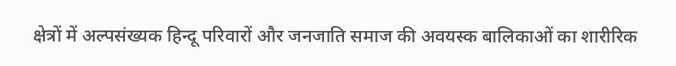क्षेत्रों में अल्पसंख्यक हिन्दू परिवारों और जनजाति समाज की अवयस्क बालिकाओं का शारीरिक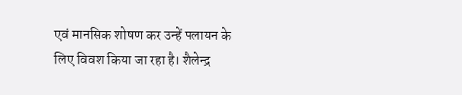एवं मानसिक शोषण कर उन्हें पलायन के लिए विवश किया जा रहा है। शैलेन्द्र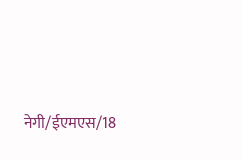नेगी/ईएमएस/18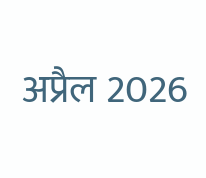अप्रैल 2026